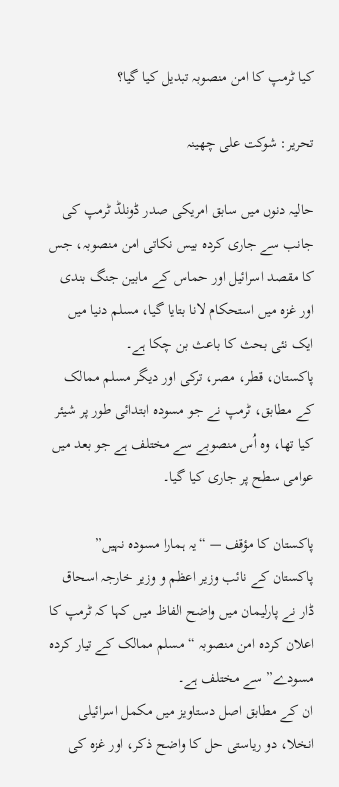کیا ٹرمپ کا امن منصوبہ تبدیل کیا گیا؟

تحریر: شوکت علی چھینہ

حالیہ دنوں میں سابق امریکی صدر ڈونلڈ ٹرمپ کی جانب سے جاری کردہ بیس نکاتی امن منصوبہ، جس کا مقصد اسرائیل اور حماس کے مابین جنگ بندی اور غزہ میں استحکام لانا بتایا گیا، مسلم دنیا میں ایک نئی بحث کا باعث بن چکا ہے۔
پاکستان، قطر، مصر، ترکی اور دیگر مسلم ممالک کے مطابق، ٹرمپ نے جو مسودہ ابتدائی طور پر شیئر کیا تھا، وہ اُس منصوبے سے مختلف ہے جو بعد میں عوامی سطح پر جاری کیا گیا۔

پاکستان کا مؤقف — “یہ ہمارا مسودہ نہیں”
پاکستان کے نائب وزیر اعظم و وزیر خارجہ اسحاق ڈار نے پارلیمان میں واضح الفاظ میں کہا کہ ٹرمپ کا اعلان کردہ امن منصوبہ “مسلم ممالک کے تیار کردہ مسودے” سے مختلف ہے۔
ان کے مطابق اصل دستاویز میں مکمل اسرائیلی انخلا، دو ریاستی حل کا واضح ذکر، اور غزہ کی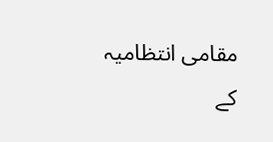مقامی انتظامیہ کے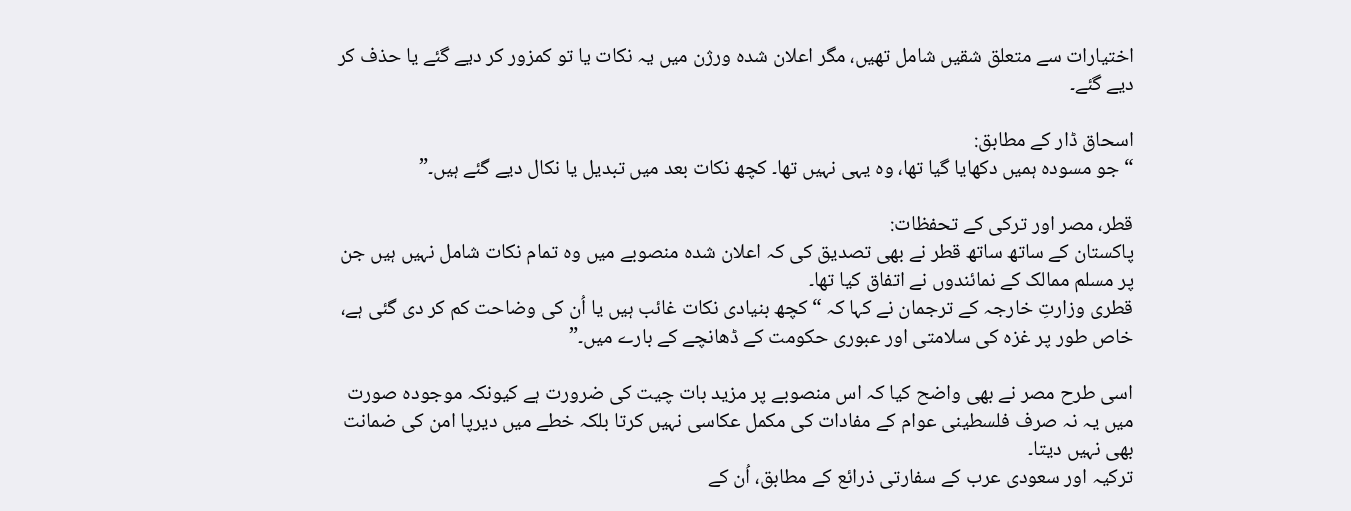اختیارات سے متعلق شقیں شامل تھیں، مگر اعلان شدہ ورژن میں یہ نکات یا تو کمزور کر دیے گئے یا حذف کر دیے گئے۔

اسحاق ڈار کے مطابق:
“جو مسودہ ہمیں دکھایا گیا تھا، وہ یہی نہیں تھا۔ کچھ نکات بعد میں تبدیل یا نکال دیے گئے ہیں۔”

قطر، مصر اور ترکی کے تحفظات:
پاکستان کے ساتھ ساتھ قطر نے بھی تصدیق کی کہ اعلان شدہ منصوبے میں وہ تمام نکات شامل نہیں ہیں جن پر مسلم ممالک کے نمائندوں نے اتفاق کیا تھا۔
قطری وزارتِ خارجہ کے ترجمان نے کہا کہ “کچھ بنیادی نکات غائب ہیں یا اُن کی وضاحت کم کر دی گئی ہے، خاص طور پر غزہ کی سلامتی اور عبوری حکومت کے ڈھانچے کے بارے میں۔”

اسی طرح مصر نے بھی واضح کیا کہ اس منصوبے پر مزید بات چیت کی ضرورت ہے کیونکہ موجودہ صورت میں یہ نہ صرف فلسطینی عوام کے مفادات کی مکمل عکاسی نہیں کرتا بلکہ خطے میں دیرپا امن کی ضمانت بھی نہیں دیتا۔
ترکیہ اور سعودی عرب کے سفارتی ذرائع کے مطابق، اُن کے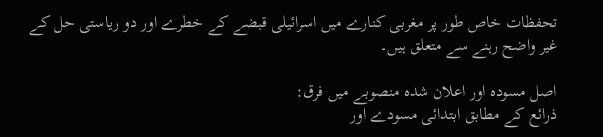تحفظات خاص طور پر مغربی کنارے میں اسرائیلی قبضے کے خطرے اور دو ریاستی حل کے غیر واضح رہنے سے متعلق ہیں۔

اصل مسودہ اور اعلان شدہ منصوبے میں فرق:
ذرائع کے مطابق ابتدائی مسودے اور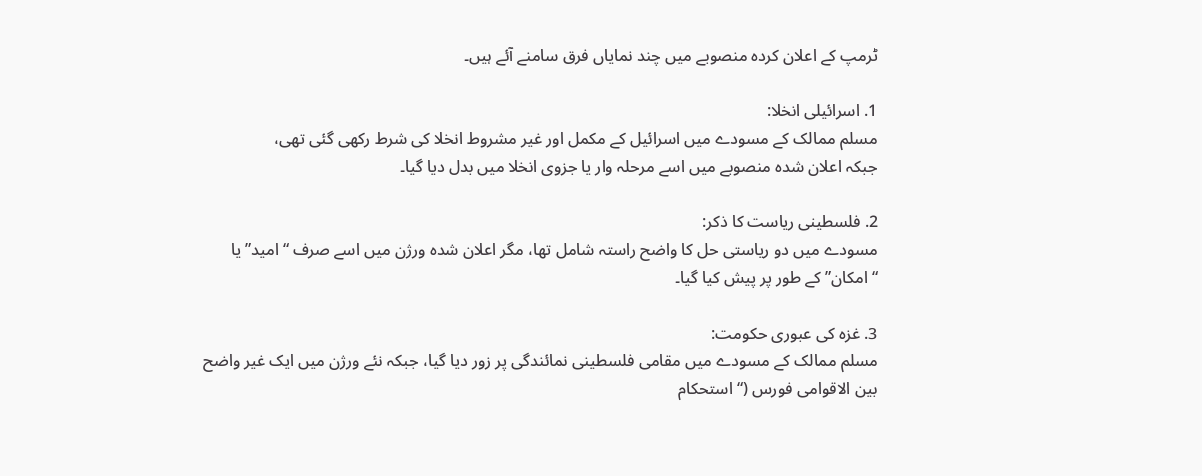ٹرمپ کے اعلان کردہ منصوبے میں چند نمایاں فرق سامنے آئے ہیں۔

1. اسرائیلی انخلا:
مسلم ممالک کے مسودے میں اسرائیل کے مکمل اور غیر مشروط انخلا کی شرط رکھی گئی تھی،
جبکہ اعلان شدہ منصوبے میں اسے مرحلہ وار یا جزوی انخلا میں بدل دیا گیا۔

2. فلسطینی ریاست کا ذکر:
مسودے میں دو ریاستی حل کا واضح راستہ شامل تھا، مگر اعلان شدہ ورژن میں اسے صرف “امید” یا “امکان” کے طور پر پیش کیا گیا۔

3. غزہ کی عبوری حکومت:
مسلم ممالک کے مسودے میں مقامی فلسطینی نمائندگی پر زور دیا گیا، جبکہ نئے ورژن میں ایک غیر واضح بین الاقوامی فورس (“استحکام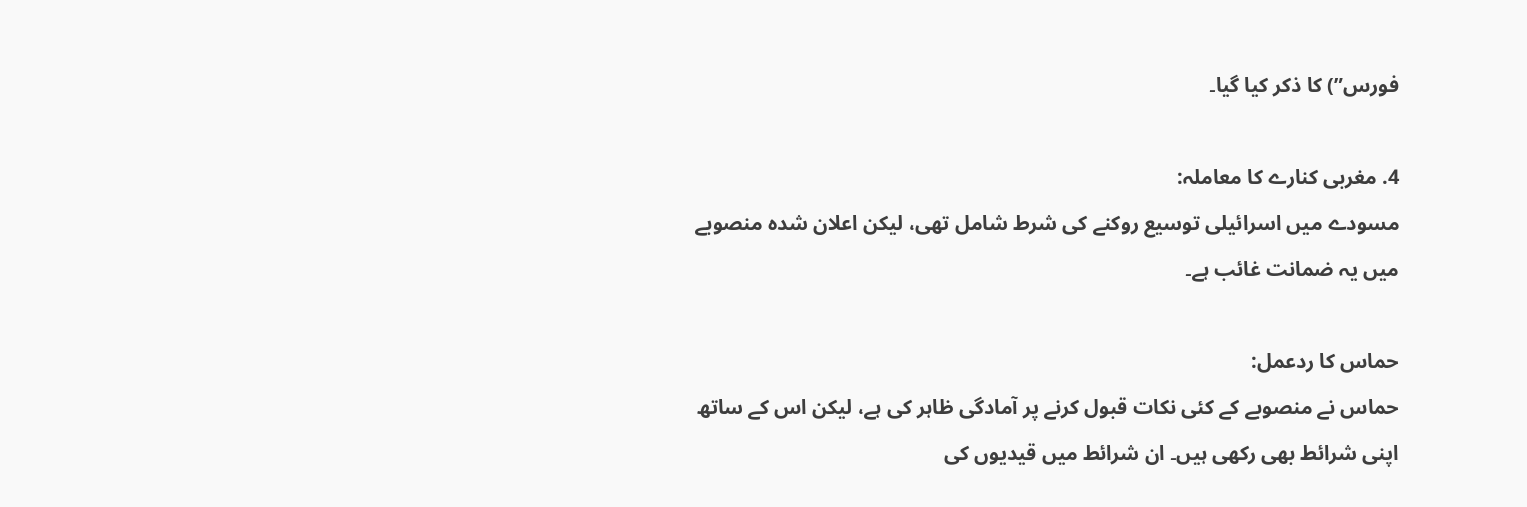فورس”) کا ذکر کیا گیا۔

4. مغربی کنارے کا معاملہ:
مسودے میں اسرائیلی توسیع روکنے کی شرط شامل تھی، لیکن اعلان شدہ منصوبے میں یہ ضمانت غائب ہے۔

حماس کا ردعمل:
حماس نے منصوبے کے کئی نکات قبول کرنے پر آمادگی ظاہر کی ہے، لیکن اس کے ساتھ اپنی شرائط بھی رکھی ہیں۔ ان شرائط میں قیدیوں کی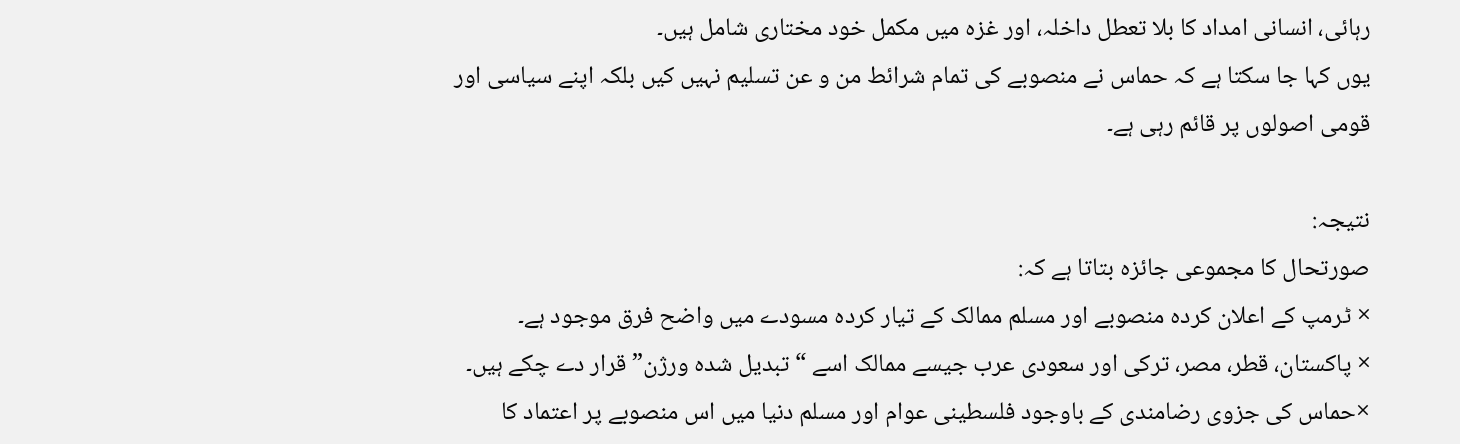رہائی، انسانی امداد کا بلا تعطل داخلہ، اور غزہ میں مکمل خود مختاری شامل ہیں۔
یوں کہا جا سکتا ہے کہ حماس نے منصوبے کی تمام شرائط من و عن تسلیم نہیں کیں بلکہ اپنے سیاسی اور قومی اصولوں پر قائم رہی ہے۔

نتیجہ:
صورتحال کا مجموعی جائزہ بتاتا ہے کہ:
× ٹرمپ کے اعلان کردہ منصوبے اور مسلم ممالک کے تیار کردہ مسودے میں واضح فرق موجود ہے۔
× پاکستان، قطر، مصر، ترکی اور سعودی عرب جیسے ممالک اسے “تبدیل شدہ ورژن” قرار دے چکے ہیں۔
×حماس کی جزوی رضامندی کے باوجود فلسطینی عوام اور مسلم دنیا میں اس منصوبے پر اعتماد کا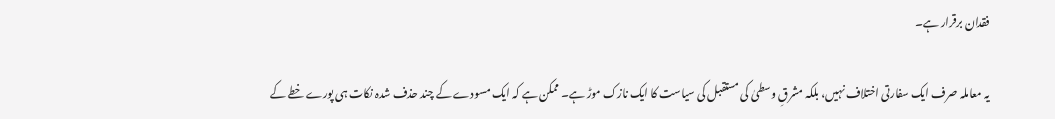فقدان برقرار ہے۔

یہ معاملہ صرف ایک سفارتی اختلاف نہیں، بلکہ مشرقِ وسطیٰ کی مستقبل کی سیاست کا ایک نازک موڑ ہے۔ ممکن ہے کہ ایک مسودے کے چند حذف شدہ نکات ہی پورے خطے کے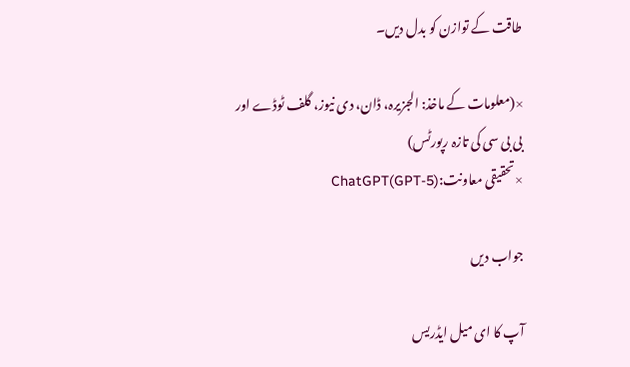طاقت کے توازن کو بدل دیں۔

×(معلومات کے ماخذ: الجزیرہ، ڈان، دی نیوز، گلف ٹوڈے اور بی بی سی کی تازہ رپورٹس)
×تحقیقی معاونت:ChatGPT(GPT-5)

جواب دیں

آپ کا ای میل ایڈریس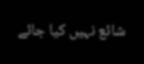شائع نہیں کیا جائے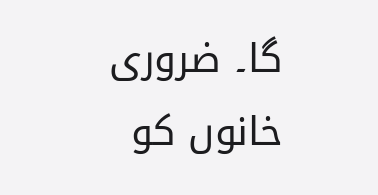گا۔ ضروری خانوں کو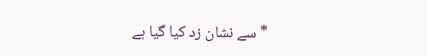* سے نشان زد کیا گیا ہے